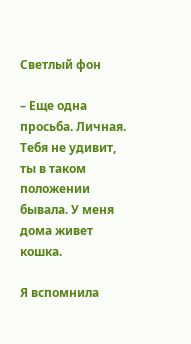Светлый фон

– Еще одна просьба. Личная. Тебя не удивит, ты в таком положении бывала. У меня дома живет кошка.

Я вспомнила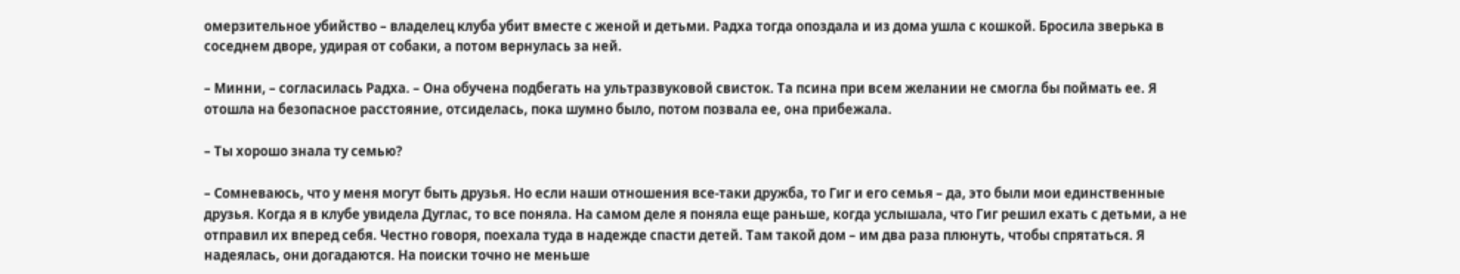омерзительное убийство – владелец клуба убит вместе с женой и детьми. Радха тогда опоздала и из дома ушла с кошкой. Бросила зверька в соседнем дворе, удирая от собаки, а потом вернулась за ней.

– Минни, – согласилась Радха. – Она обучена подбегать на ультразвуковой свисток. Та псина при всем желании не смогла бы поймать ее. Я отошла на безопасное расстояние, отсиделась, пока шумно было, потом позвала ее, она прибежала.

– Ты хорошо знала ту семью?

– Сомневаюсь, что у меня могут быть друзья. Но если наши отношения все-таки дружба, то Гиг и его семья – да, это были мои единственные друзья. Когда я в клубе увидела Дуглас, то все поняла. На самом деле я поняла еще раньше, когда услышала, что Гиг решил ехать с детьми, а не отправил их вперед себя. Честно говоря, поехала туда в надежде спасти детей. Там такой дом – им два раза плюнуть, чтобы спрятаться. Я надеялась, они догадаются. На поиски точно не меньше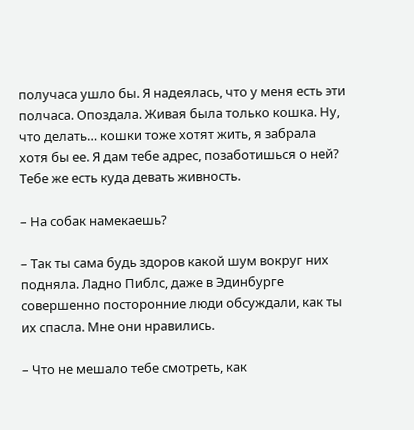получаса ушло бы. Я надеялась, что у меня есть эти полчаса. Опоздала. Живая была только кошка. Ну, что делать… кошки тоже хотят жить, я забрала хотя бы ее. Я дам тебе адрес, позаботишься о ней? Тебе же есть куда девать живность.

– На собак намекаешь?

– Так ты сама будь здоров какой шум вокруг них подняла. Ладно Пиблс, даже в Эдинбурге совершенно посторонние люди обсуждали, как ты их спасла. Мне они нравились.

– Что не мешало тебе смотреть, как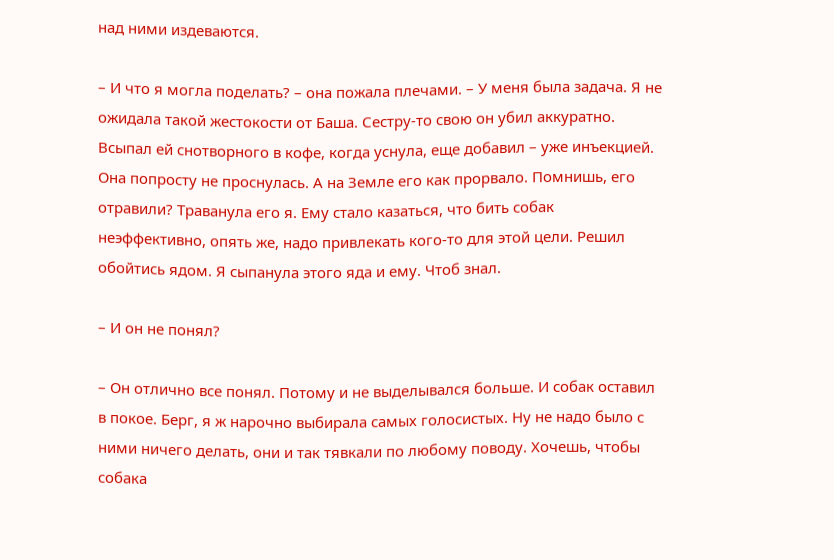над ними издеваются.

– И что я могла поделать? – она пожала плечами. – У меня была задача. Я не ожидала такой жестокости от Баша. Сестру-то свою он убил аккуратно. Всыпал ей снотворного в кофе, когда уснула, еще добавил – уже инъекцией. Она попросту не проснулась. А на Земле его как прорвало. Помнишь, его отравили? Траванула его я. Ему стало казаться, что бить собак неэффективно, опять же, надо привлекать кого-то для этой цели. Решил обойтись ядом. Я сыпанула этого яда и ему. Чтоб знал.

– И он не понял?

– Он отлично все понял. Потому и не выделывался больше. И собак оставил в покое. Берг, я ж нарочно выбирала самых голосистых. Ну не надо было с ними ничего делать, они и так тявкали по любому поводу. Хочешь, чтобы собака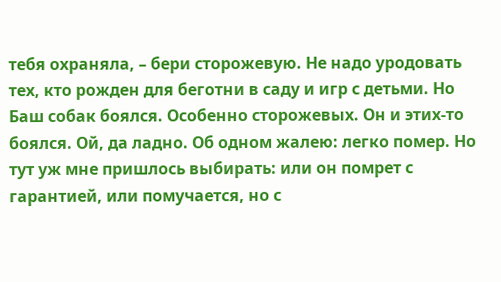тебя охраняла, – бери сторожевую. Не надо уродовать тех, кто рожден для беготни в саду и игр с детьми. Но Баш собак боялся. Особенно сторожевых. Он и этих-то боялся. Ой, да ладно. Об одном жалею: легко помер. Но тут уж мне пришлось выбирать: или он помрет с гарантией, или помучается, но с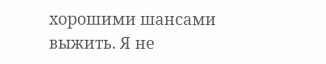хорошими шансами выжить. Я не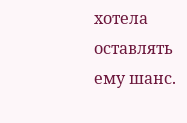хотела оставлять ему шанс.